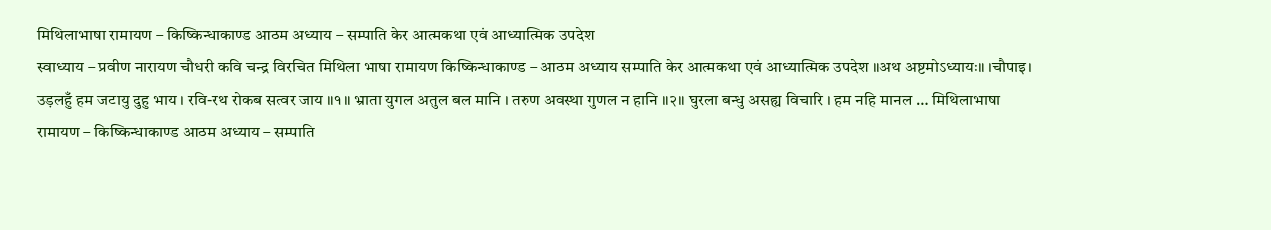मिथिलाभाषा रामायण – किष्किन्धाकाण्ड आठम अध्याय – सम्पाति केर आत्मकथा एवं आध्यात्मिक उपदेश
स्वाध्याय – प्रवीण नारायण चौधरी कवि चन्द्र विरचित मिथिला भाषा रामायण किष्किन्धाकाण्ड – आठम अध्याय सम्पाति केर आत्मकथा एवं आध्यात्मिक उपदेश ॥अथ अष्टमोऽध्यायः॥ ।चौपाइ। उड़लहुँ हम जटायु दुहु भाय । रवि-रथ रोकब सत्वर जाय ॥१॥ भ्राता युगल अतुल बल मानि । तरुण अवस्था गुणल न हानि ॥२॥ घुरला बन्धु असह्य विचारि । हम नहि मानल … मिथिलाभाषा रामायण – किष्किन्धाकाण्ड आठम अध्याय – सम्पाति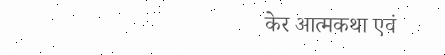केर आत्मकथा एवं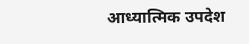आध्यात्मिक उपदेश